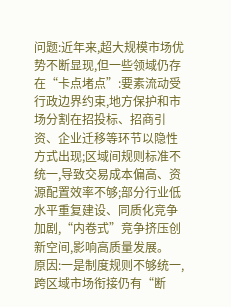问题:近年来,超大规模市场优势不断显现,但一些领域仍存在“卡点堵点”:要素流动受行政边界约束,地方保护和市场分割在招投标、招商引资、企业迁移等环节以隐性方式出现;区域间规则标准不统一,导致交易成本偏高、资源配置效率不够;部分行业低水平重复建设、同质化竞争加剧,“内卷式”竞争挤压创新空间,影响高质量发展。
原因:一是制度规则不够统一,跨区域市场衔接仍有“断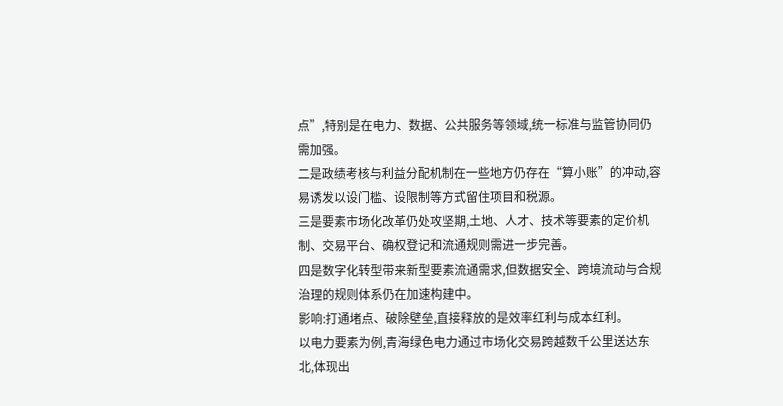点”,特别是在电力、数据、公共服务等领域,统一标准与监管协同仍需加强。
二是政绩考核与利益分配机制在一些地方仍存在“算小账”的冲动,容易诱发以设门槛、设限制等方式留住项目和税源。
三是要素市场化改革仍处攻坚期,土地、人才、技术等要素的定价机制、交易平台、确权登记和流通规则需进一步完善。
四是数字化转型带来新型要素流通需求,但数据安全、跨境流动与合规治理的规则体系仍在加速构建中。
影响:打通堵点、破除壁垒,直接释放的是效率红利与成本红利。
以电力要素为例,青海绿色电力通过市场化交易跨越数千公里送达东北,体现出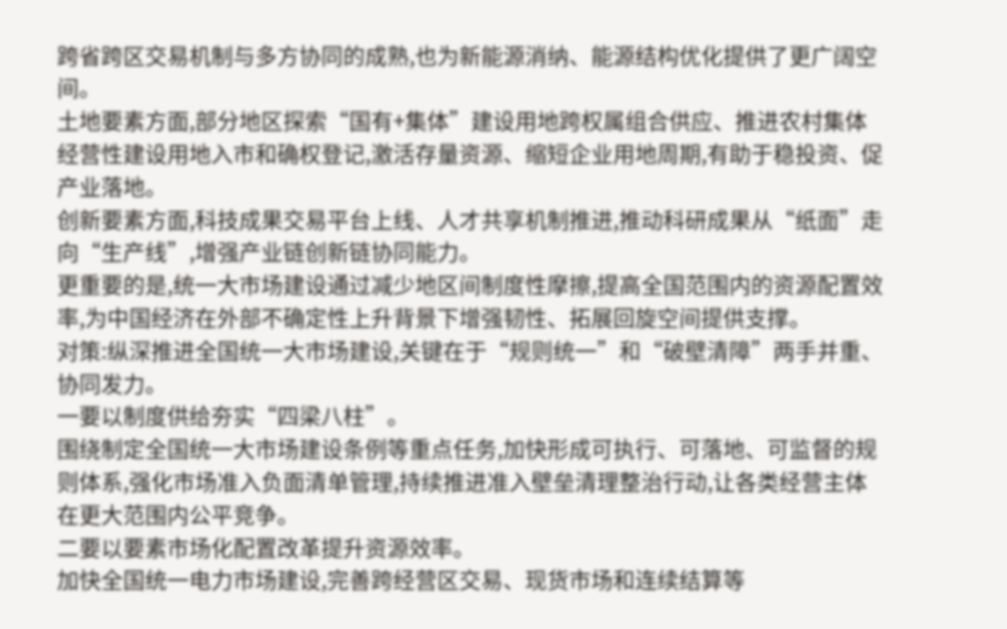跨省跨区交易机制与多方协同的成熟,也为新能源消纳、能源结构优化提供了更广阔空间。
土地要素方面,部分地区探索“国有+集体”建设用地跨权属组合供应、推进农村集体经营性建设用地入市和确权登记,激活存量资源、缩短企业用地周期,有助于稳投资、促产业落地。
创新要素方面,科技成果交易平台上线、人才共享机制推进,推动科研成果从“纸面”走向“生产线”,增强产业链创新链协同能力。
更重要的是,统一大市场建设通过减少地区间制度性摩擦,提高全国范围内的资源配置效率,为中国经济在外部不确定性上升背景下增强韧性、拓展回旋空间提供支撑。
对策:纵深推进全国统一大市场建设,关键在于“规则统一”和“破壁清障”两手并重、协同发力。
一要以制度供给夯实“四梁八柱”。
围绕制定全国统一大市场建设条例等重点任务,加快形成可执行、可落地、可监督的规则体系,强化市场准入负面清单管理,持续推进准入壁垒清理整治行动,让各类经营主体在更大范围内公平竞争。
二要以要素市场化配置改革提升资源效率。
加快全国统一电力市场建设,完善跨经营区交易、现货市场和连续结算等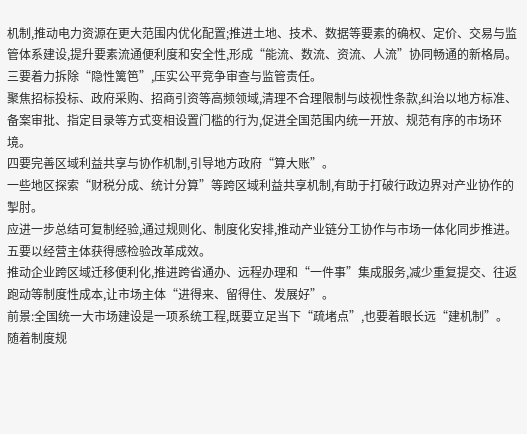机制,推动电力资源在更大范围内优化配置;推进土地、技术、数据等要素的确权、定价、交易与监管体系建设,提升要素流通便利度和安全性,形成“能流、数流、资流、人流”协同畅通的新格局。
三要着力拆除“隐性篱笆”,压实公平竞争审查与监管责任。
聚焦招标投标、政府采购、招商引资等高频领域,清理不合理限制与歧视性条款,纠治以地方标准、备案审批、指定目录等方式变相设置门槛的行为,促进全国范围内统一开放、规范有序的市场环境。
四要完善区域利益共享与协作机制,引导地方政府“算大账”。
一些地区探索“财税分成、统计分算”等跨区域利益共享机制,有助于打破行政边界对产业协作的掣肘。
应进一步总结可复制经验,通过规则化、制度化安排,推动产业链分工协作与市场一体化同步推进。
五要以经营主体获得感检验改革成效。
推动企业跨区域迁移便利化,推进跨省通办、远程办理和“一件事”集成服务,减少重复提交、往返跑动等制度性成本,让市场主体“进得来、留得住、发展好”。
前景:全国统一大市场建设是一项系统工程,既要立足当下“疏堵点”,也要着眼长远“建机制”。
随着制度规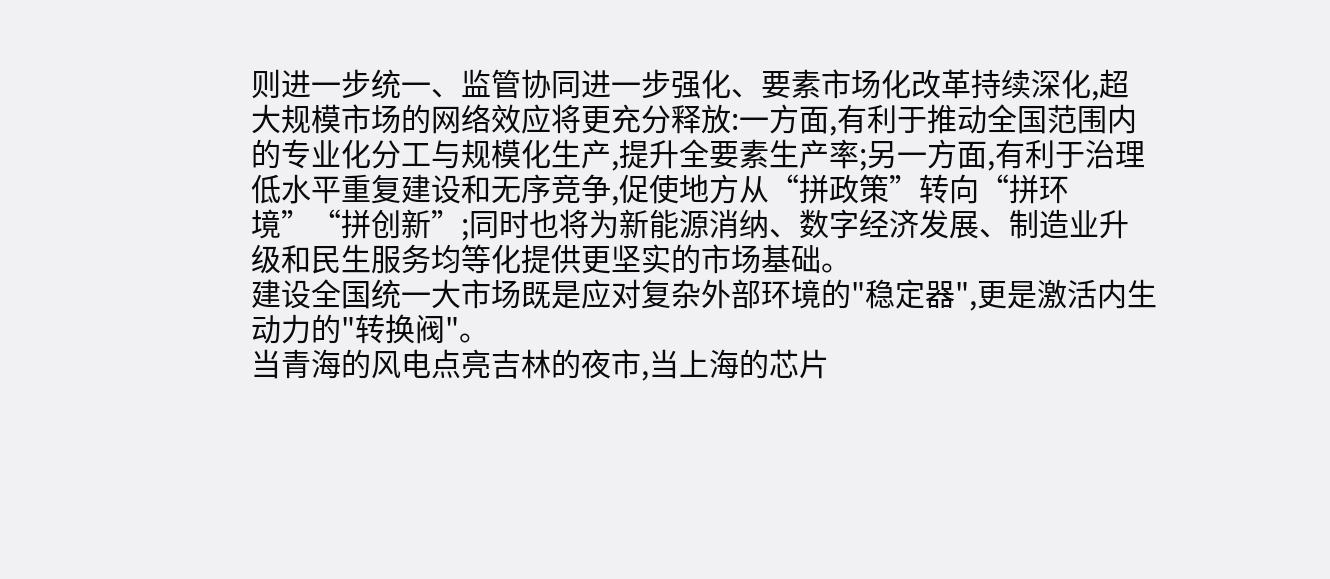则进一步统一、监管协同进一步强化、要素市场化改革持续深化,超大规模市场的网络效应将更充分释放:一方面,有利于推动全国范围内的专业化分工与规模化生产,提升全要素生产率;另一方面,有利于治理低水平重复建设和无序竞争,促使地方从“拼政策”转向“拼环境”“拼创新”;同时也将为新能源消纳、数字经济发展、制造业升级和民生服务均等化提供更坚实的市场基础。
建设全国统一大市场既是应对复杂外部环境的"稳定器",更是激活内生动力的"转换阀"。
当青海的风电点亮吉林的夜市,当上海的芯片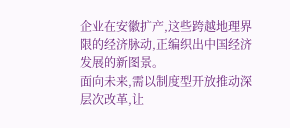企业在安徽扩产,这些跨越地理界限的经济脉动,正编织出中国经济发展的新图景。
面向未来,需以制度型开放推动深层次改革,让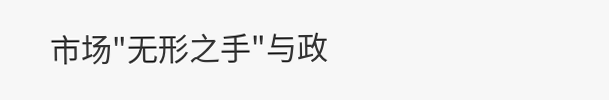市场"无形之手"与政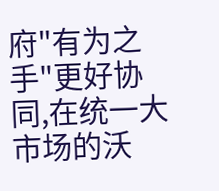府"有为之手"更好协同,在统一大市场的沃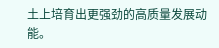土上培育出更强劲的高质量发展动能。